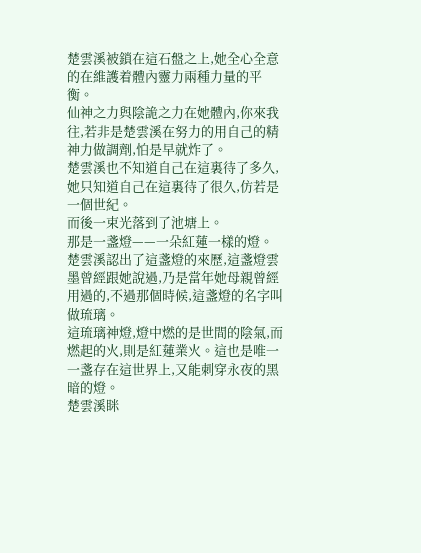楚雲溪被鎖在這石盤之上,她全心全意的在維護着體內靈力兩種力量的平衡。
仙神之力與陰詭之力在她體內,你來我往,若非是楚雲溪在努力的用自己的精神力做調劑,怕是早就炸了。
楚雲溪也不知道自己在這裏待了多久,她只知道自己在這裏待了很久,仿若是一個世紀。
而後一束光落到了池塘上。
那是一盞燈——一朵紅蓮一樣的燈。
楚雲溪認出了這盞燈的來歷,這盞燈雲墨曾經跟她說過,乃是當年她母親曾經用過的,不過那個時候,這盞燈的名字叫做琉璃。
這琉璃神燈,燈中燃的是世間的陰氣,而燃起的火,則是紅蓮業火。這也是唯一一盞存在這世界上,又能刺穿永夜的黑暗的燈。
楚雲溪眯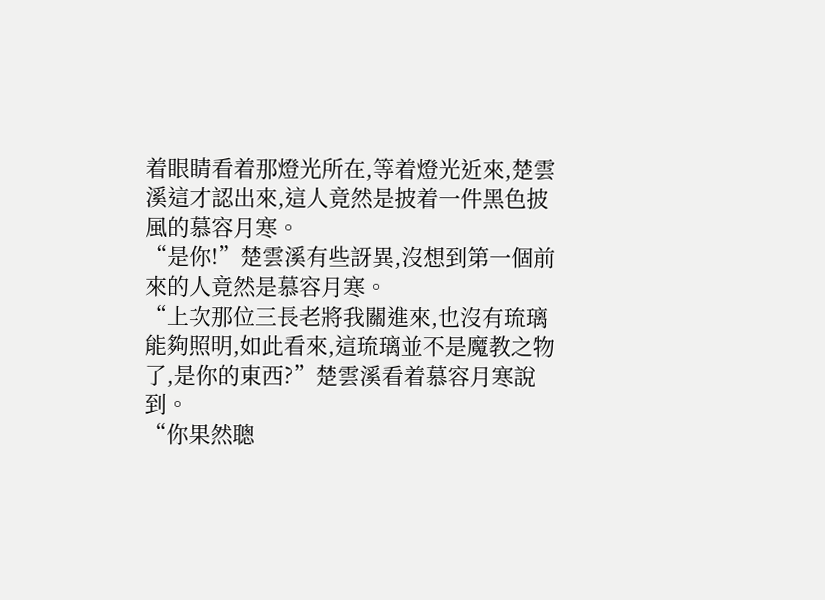着眼睛看着那燈光所在,等着燈光近來,楚雲溪這才認出來,這人竟然是披着一件黑色披風的慕容月寒。
“是你!”楚雲溪有些訝異,沒想到第一個前來的人竟然是慕容月寒。
“上次那位三長老將我關進來,也沒有琉璃能夠照明,如此看來,這琉璃並不是魔教之物了,是你的東西?”楚雲溪看着慕容月寒說到。
“你果然聰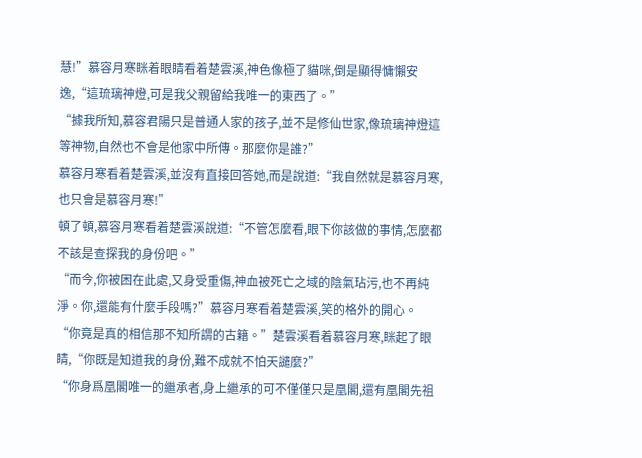慧!”慕容月寒眯着眼睛看着楚雲溪,神色像極了貓咪,倒是顯得慵懶安逸,“這琉璃神燈,可是我父親留給我唯一的東西了。”
“據我所知,慕容君陽只是普通人家的孩子,並不是修仙世家,像琉璃神燈這等神物,自然也不會是他家中所傳。那麼你是誰?”
慕容月寒看着楚雲溪,並沒有直接回答她,而是說道:“我自然就是慕容月寒,也只會是慕容月寒!”
頓了頓,慕容月寒看着楚雲溪說道:“不管怎麼看,眼下你該做的事情,怎麼都不該是查探我的身份吧。”
“而今,你被困在此處,又身受重傷,神血被死亡之域的陰氣玷污,也不再純淨。你,還能有什麼手段嗎?”慕容月寒看着楚雲溪,笑的格外的開心。
“你竟是真的相信那不知所謂的古籍。”楚雲溪看着慕容月寒,眯起了眼睛,“你既是知道我的身份,難不成就不怕天譴麼?”
“你身爲凰閣唯一的繼承者,身上繼承的可不僅僅只是凰閣,還有凰閣先祖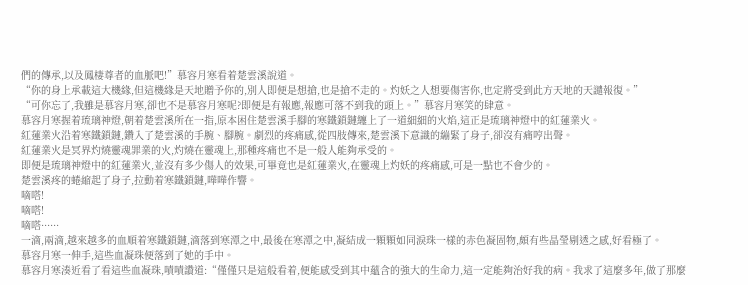們的傳承,以及鳳棲尊者的血脈吧!”慕容月寒看着楚雲溪說道。
“你的身上承載這大機緣,但這機緣是天地贈予你的,別人即便是想搶,也是搶不走的。灼妖之人想要傷害你,也定將受到此方天地的天譴報復。”
“可你忘了,我雖是慕容月寒,卻也不是慕容月寒呢?即便是有報應,報應可落不到我的頭上。”慕容月寒笑的肆意。
慕容月寒握着琉璃神燈,朝着楚雲溪所在一指,原本困住楚雲溪手腳的寒鐵鎖鏈纏上了一道細細的火焰,這正是琉璃神燈中的紅蓮業火。
紅蓮業火沿着寒鐵鎖鏈,鑽入了楚雲溪的手腕、腳腕。劇烈的疼痛感,從四肢傳來,楚雲溪下意識的繃緊了身子,卻沒有痛哼出聲。
紅蓮業火是冥界灼燒靈魂罪業的火,灼燒在靈魂上,那種疼痛也不是一般人能夠承受的。
即便是琉璃神燈中的紅蓮業火,並沒有多少傷人的效果,可畢竟也是紅蓮業火,在靈魂上灼妖的疼痛感,可是一點也不會少的。
楚雲溪疼的蜷縮起了身子,拉動着寒鐵鎖鏈,嘩嘩作響。
嘀嗒!
嘀嗒!
嘀嗒······
一滴,兩滴,越來越多的血順着寒鐵鎖鏈,滴落到寒潭之中,最後在寒潭之中,凝結成一顆顆如同淚珠一樣的赤色凝固物,頗有些晶瑩剔透之感,好看極了。
慕容月寒一伸手,這些血凝珠便落到了她的手中。
慕容月寒湊近看了看這些血凝珠,嘖嘖讚道:“僅僅只是這般看着,便能感受到其中蘊含的強大的生命力,這一定能夠治好我的病。我求了這麼多年,做了那麼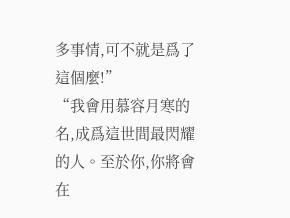多事情,可不就是爲了這個麼!”
“我會用慕容月寒的名,成爲這世間最閃耀的人。至於你,你將會在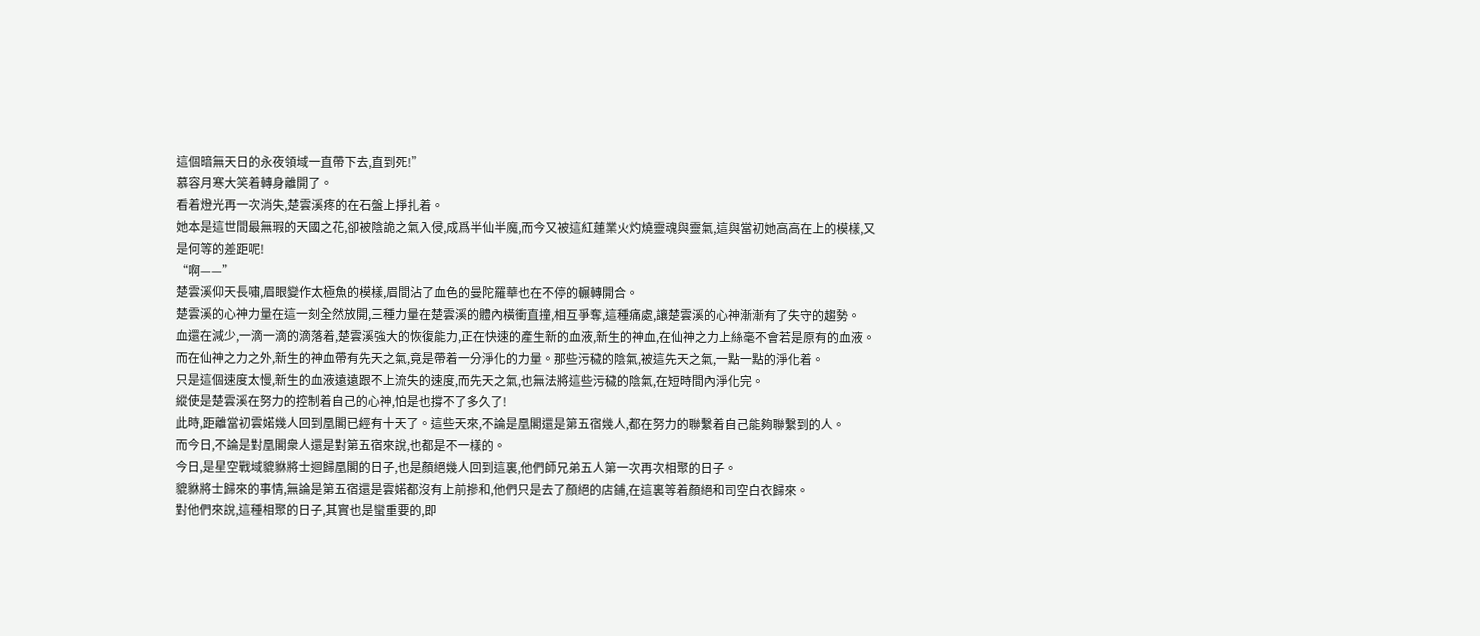這個暗無天日的永夜領域一直帶下去,直到死!”
慕容月寒大笑着轉身離開了。
看着燈光再一次消失,楚雲溪疼的在石盤上掙扎着。
她本是這世間最無瑕的天國之花,卻被陰詭之氣入侵,成爲半仙半魔,而今又被這紅蓮業火灼燒靈魂與靈氣,這與當初她高高在上的模樣,又是何等的差距呢!
“啊——”
楚雲溪仰天長嘯,眉眼變作太極魚的模樣,眉間沾了血色的曼陀羅華也在不停的輾轉開合。
楚雲溪的心神力量在這一刻全然放開,三種力量在楚雲溪的體內橫衝直撞,相互爭奪,這種痛處,讓楚雲溪的心神漸漸有了失守的趨勢。
血還在減少,一滴一滴的滴落着,楚雲溪強大的恢復能力,正在快速的產生新的血液,新生的神血,在仙神之力上絲毫不會若是原有的血液。
而在仙神之力之外,新生的神血帶有先天之氣,竟是帶着一分淨化的力量。那些污穢的陰氣,被這先天之氣,一點一點的淨化着。
只是這個速度太慢,新生的血液遠遠跟不上流失的速度,而先天之氣,也無法將這些污穢的陰氣,在短時間內淨化完。
縱使是楚雲溪在努力的控制着自己的心神,怕是也撐不了多久了!
此時,距離當初雲婼幾人回到凰閣已經有十天了。這些天來,不論是凰閣還是第五宿幾人,都在努力的聯繫着自己能夠聯繫到的人。
而今日,不論是對凰閣衆人還是對第五宿來說,也都是不一樣的。
今日,是星空戰域貔貅將士迴歸凰閣的日子,也是顏絕幾人回到這裏,他們師兄弟五人第一次再次相聚的日子。
貔貅將士歸來的事情,無論是第五宿還是雲婼都沒有上前摻和,他們只是去了顏絕的店鋪,在這裏等着顏絕和司空白衣歸來。
對他們來說,這種相聚的日子,其實也是蠻重要的,即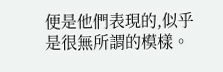便是他們表現的,似乎是很無所謂的模樣。